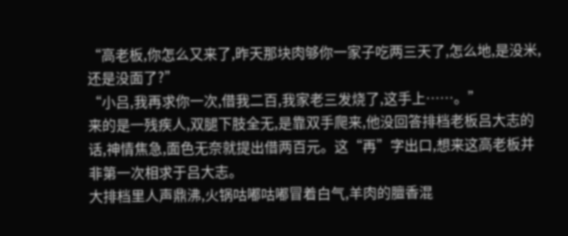“高老板,你怎么又来了,昨天那块肉够你一家子吃两三天了,怎么地,是没米,还是没面了?”
“小吕,我再求你一次,借我二百,我家老三发烧了,这手上……。”
来的是一残疾人,双腿下肢全无,是靠双手爬来,他没回答排档老板吕大志的话,神情焦急,面色无奈就提出借两百元。这“再”字出口,想来这高老板并非第一次相求于吕大志。
大排档里人声鼎沸,火锅咕嘟咕嘟冒着白气,羊肉的膻香混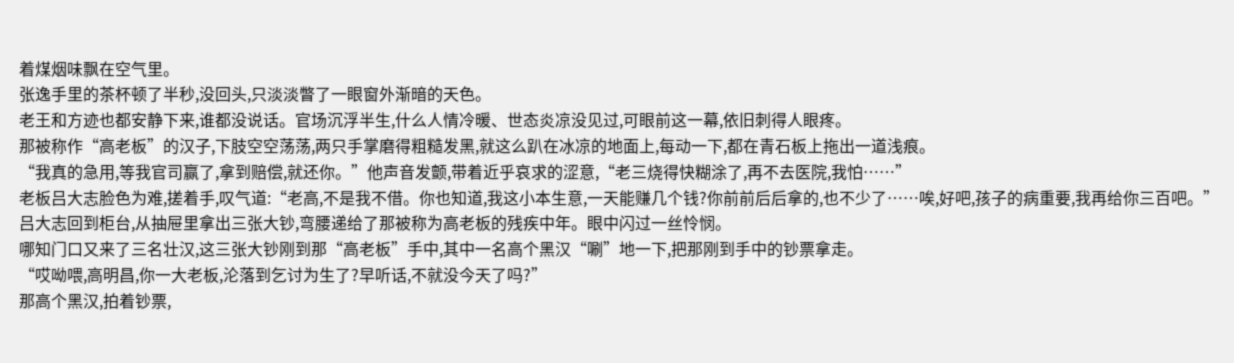着煤烟味飘在空气里。
张逸手里的茶杯顿了半秒,没回头,只淡淡瞥了一眼窗外渐暗的天色。
老王和方迹也都安静下来,谁都没说话。官场沉浮半生,什么人情冷暖、世态炎凉没见过,可眼前这一幕,依旧刺得人眼疼。
那被称作“高老板”的汉子,下肢空空荡荡,两只手掌磨得粗糙发黑,就这么趴在冰凉的地面上,每动一下,都在青石板上拖出一道浅痕。
“我真的急用,等我官司赢了,拿到赔偿,就还你。”他声音发颤,带着近乎哀求的涩意,“老三烧得快糊涂了,再不去医院,我怕……”
老板吕大志脸色为难,搓着手,叹气道:“老高,不是我不借。你也知道,我这小本生意,一天能赚几个钱?你前前后后拿的,也不少了……唉,好吧,孩子的病重要,我再给你三百吧。”
吕大志回到柜台,从抽屉里拿出三张大钞,弯腰递给了那被称为高老板的残疾中年。眼中闪过一丝怜悯。
哪知门口又来了三名壮汉,这三张大钞刚到那“高老板”手中,其中一名高个黑汉“唰”地一下,把那刚到手中的钞票拿走。
“哎呦喂,高明昌,你一大老板,沦落到乞讨为生了?早听话,不就没今天了吗?”
那高个黑汉,拍着钞票,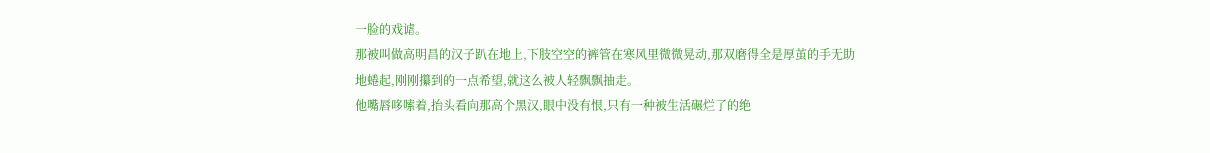一脸的戏谑。
那被叫做高明昌的汉子趴在地上,下肢空空的裤管在寒风里微微晃动,那双磨得全是厚茧的手无助地蜷起,刚刚攥到的一点希望,就这么被人轻飘飘抽走。
他嘴唇哆嗦着,抬头看向那高个黑汉,眼中没有恨,只有一种被生活碾烂了的绝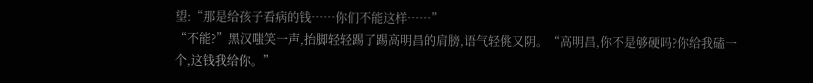望:“那是给孩子看病的钱……你们不能这样……”
“不能?”黑汉嗤笑一声,抬脚轻轻踢了踢高明昌的肩膀,语气轻佻又阴。“高明昌,你不是够硬吗?你给我磕一个,这钱我给你。”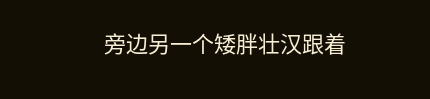旁边另一个矮胖壮汉跟着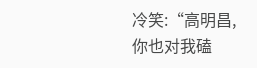冷笑:“高明昌,你也对我磕